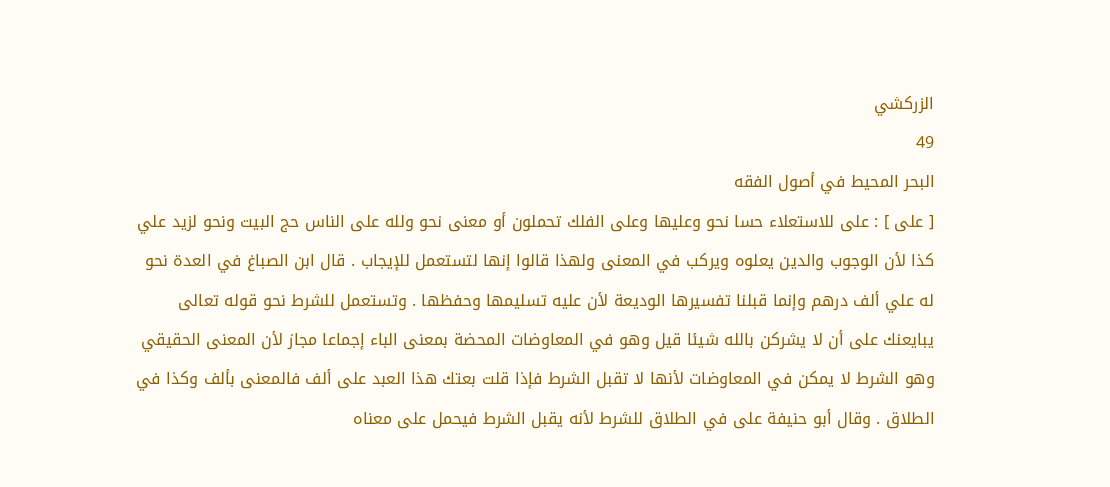الزركشي
49
البحر المحيط في أصول الفقه
[ على ] : على للاستعلاء حسا نحو وعليها وعلى الفلك تحملون أو معنى نحو ولله على الناس حج البيت ونحو لزيد علي كذا لأن الوجوب والدين يعلوه ويركب في المعنى ولهذا قالوا إنها لتستعمل للإيجاب . قال ابن الصباغ في العدة نحو له علي ألف درهم وإنما قبلنا تفسيرها الوديعة لأن عليه تسليمها وحفظها . وتستعمل للشرط نحو قوله تعالى يبايعنك على أن لا يشركن بالله شيئا قيل وهو في المعاوضات المحضة بمعنى الباء إجماعا مجاز لأن المعنى الحقيقي وهو الشرط لا يمكن في المعاوضات لأنها لا تقبل الشرط فإذا قلت بعتك هذا العبد على ألف فالمعنى بألف وكذا في الطلاق . وقال أبو حنيفة على في الطلاق للشرط لأنه يقبل الشرط فيحمل على معناه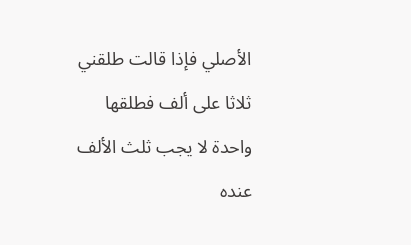الأصلي فإذا قالت طلقني ثلاثا على ألف فطلقها واحدة لا يجب ثلث الألف عنده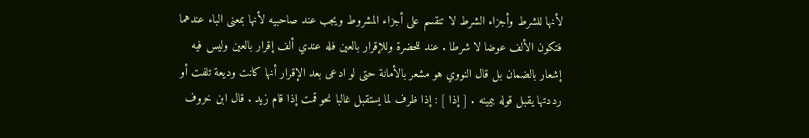لأنها للشرط وأجزاء الشرط لا تنقسم على أجزاء المشروط ويجب عند صاحبيه لأنها بمعنى الباء عندهما فتكون الألف عوضا لا شرطا . عند للحضرة وللإقرار بالعين فله عندي ألف إقرار بالعين وليس فيه إشعار بالضمان بل قال النووي هو مشعر بالأمانة حتى لو ادعى بعد الإقرار أنها كانت وديعة تلفت أو رددتها يقبل قوله بيمينه . [ إذا ] : إذا ظرف لما يستقبل غالبا نحو قمت إذا قام زيد . قال ابن خروف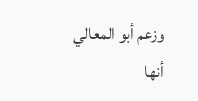وزعم أبو المعالي أنها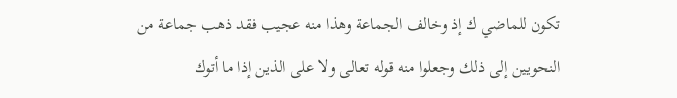تكون للماضي ك إذ وخالف الجماعة وهذا منه عجيب فقد ذهب جماعة من النحويين إلى ذلك وجعلوا منه قوله تعالى ولا على الذين إذا ما أتوك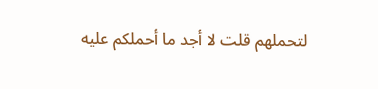لتحملهم قلت لا أجد ما أحملكم عليه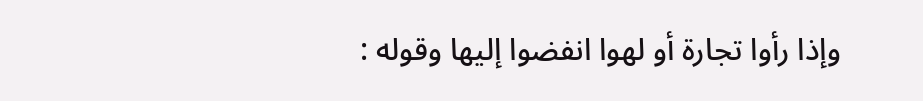وإذا رأوا تجارة أو لهوا انفضوا إليها وقوله :